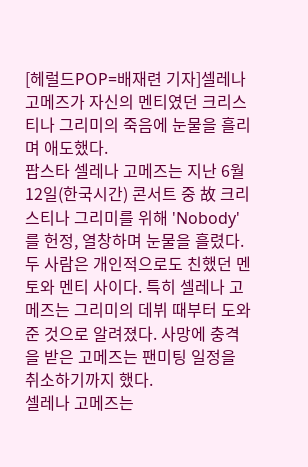[헤럴드POP=배재련 기자]셀레나 고메즈가 자신의 멘티였던 크리스티나 그리미의 죽음에 눈물을 흘리며 애도했다.
팝스타 셀레나 고메즈는 지난 6월 12일(한국시간) 콘서트 중 故 크리스티나 그리미를 위해 'Nobody'를 헌정, 열창하며 눈물을 흘렸다.
두 사람은 개인적으로도 친했던 멘토와 멘티 사이다. 특히 셀레나 고메즈는 그리미의 데뷔 때부터 도와준 것으로 알려졌다. 사망에 충격을 받은 고메즈는 팬미팅 일정을 취소하기까지 했다.
셀레나 고메즈는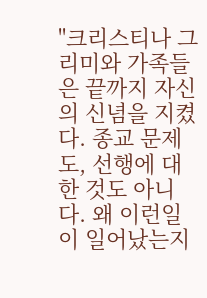"크리스티나 그리미와 가족들은 끝까지 자신의 신념을 지켰다. 종교 문제도, 선행에 대한 것도 아니다. 왜 이런일이 일어났는지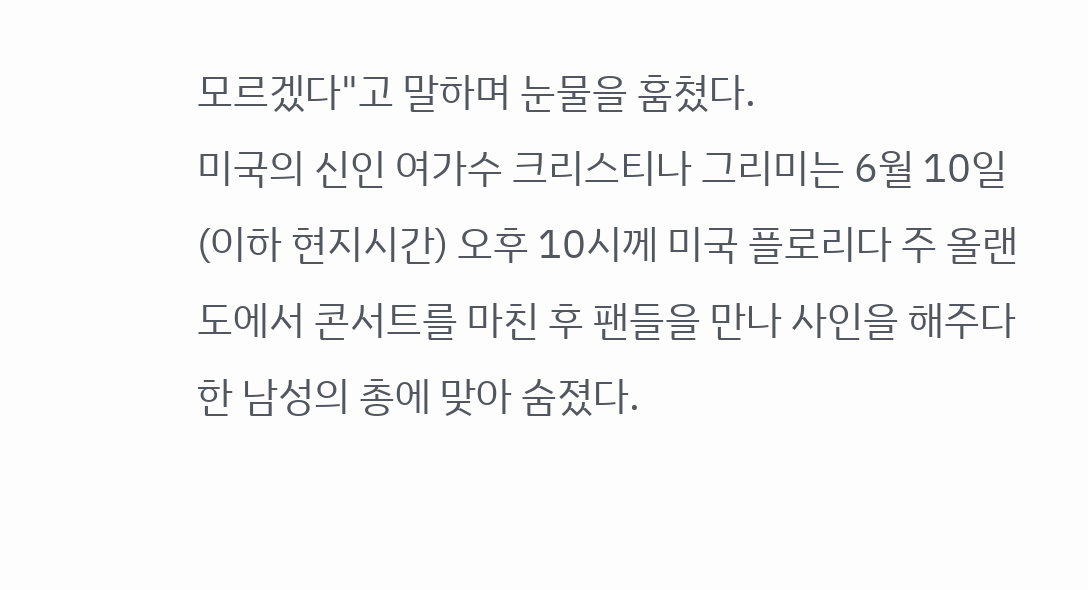모르겠다"고 말하며 눈물을 훔쳤다.
미국의 신인 여가수 크리스티나 그리미는 6월 10일(이하 현지시간) 오후 10시께 미국 플로리다 주 올랜도에서 콘서트를 마친 후 팬들을 만나 사인을 해주다 한 남성의 총에 맞아 숨졌다.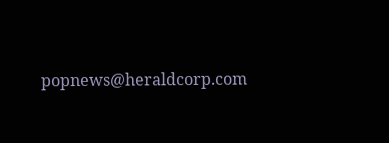popnews@heraldcorp.com